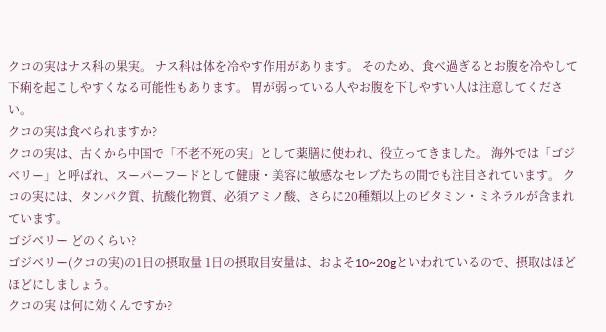クコの実はナス科の果実。 ナス科は体を冷やす作用があります。 そのため、食べ過ぎるとお腹を冷やして下痢を起こしやすくなる可能性もあります。 胃が弱っている人やお腹を下しやすい人は注意してください。
クコの実は食べられますか?
クコの実は、古くから中国で「不老不死の実」として薬膳に使われ、役立ってきました。 海外では「ゴジベリー」と呼ばれ、スーパーフードとして健康・美容に敏感なセレブたちの間でも注目されています。 クコの実には、タンパク質、抗酸化物質、必須アミノ酸、さらに20種類以上のビタミン・ミネラルが含まれています。
ゴジベリー どのくらい?
ゴジベリー(クコの実)の1日の摂取量 1日の摂取目安量は、およそ10~20gといわれているので、摂取はほどほどにしましょう。
クコの実 は何に効くんですか?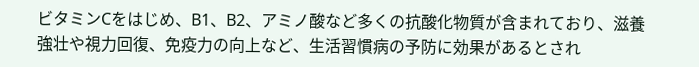ビタミンCをはじめ、B1、B2、アミノ酸など多くの抗酸化物質が含まれており、滋養強壮や視力回復、免疫力の向上など、生活習慣病の予防に効果があるとされ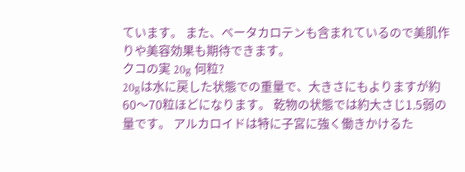ています。 また、ベータカロテンも含まれているので美肌作りや美容効果も期待できます。
クコの実 20g 何粒?
20gは水に戻した状態での重量で、大きさにもよりますが約60〜70粒ほどになります。 乾物の状態では約大さじ1.5弱の量です。 アルカロイドは特に子宮に強く働きかけるた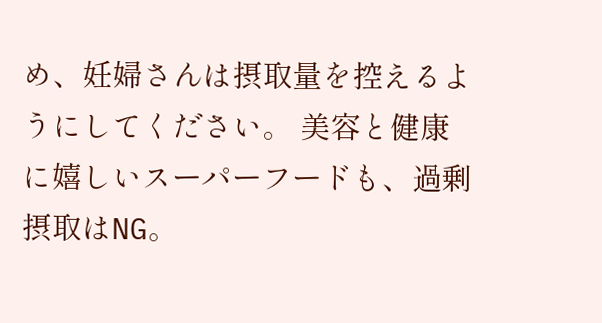め、妊婦さんは摂取量を控えるようにしてください。 美容と健康に嬉しいスーパーフードも、過剰摂取はNG。